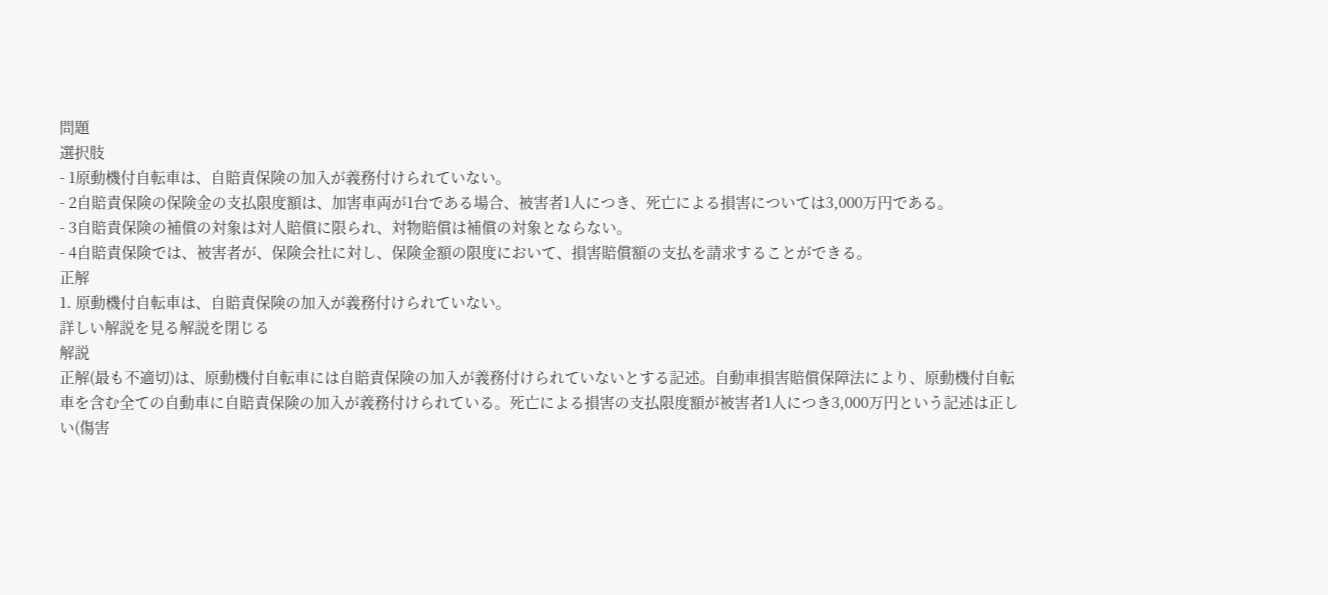問題
選択肢
- 1原動機付自転車は、自賠責保険の加入が義務付けられていない。
- 2自賠責保険の保険金の支払限度額は、加害車両が1台である場合、被害者1人につき、死亡による損害については3,000万円である。
- 3自賠責保険の補償の対象は対人賠償に限られ、対物賠償は補償の対象とならない。
- 4自賠責保険では、被害者が、保険会社に対し、保険金額の限度において、損害賠償額の支払を請求することができる。
正解
1. 原動機付自転車は、自賠責保険の加入が義務付けられていない。
詳しい解説を見る解説を閉じる
解説
正解(最も不適切)は、原動機付自転車には自賠責保険の加入が義務付けられていないとする記述。自動車損害賠償保障法により、原動機付自転車を含む全ての自動車に自賠責保険の加入が義務付けられている。死亡による損害の支払限度額が被害者1人につき3,000万円という記述は正しい(傷害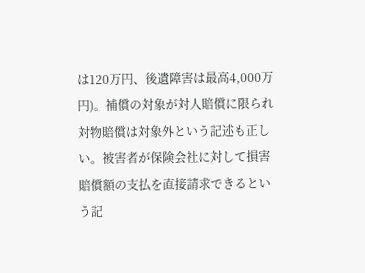は120万円、後遺障害は最高4,000万円)。補償の対象が対人賠償に限られ対物賠償は対象外という記述も正しい。被害者が保険会社に対して損害賠償額の支払を直接請求できるという記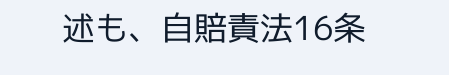述も、自賠責法16条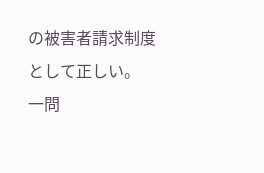の被害者請求制度として正しい。
一問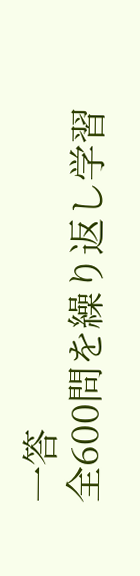一答
全600問を繰り返し学習